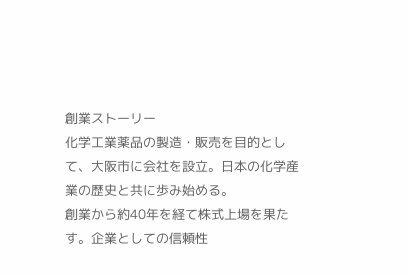創業ストーリー
化学工業薬品の製造・販売を目的として、大阪市に会社を設立。日本の化学産業の歴史と共に歩み始める。
創業から約40年を経て株式上場を果たす。企業としての信頼性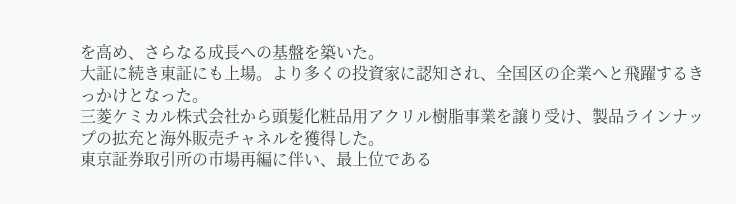を高め、さらなる成長への基盤を築いた。
大証に続き東証にも上場。より多くの投資家に認知され、全国区の企業へと飛躍するきっかけとなった。
三菱ケミカル株式会社から頭髪化粧品用アクリル樹脂事業を譲り受け、製品ラインナップの拡充と海外販売チャネルを獲得した。
東京証券取引所の市場再編に伴い、最上位である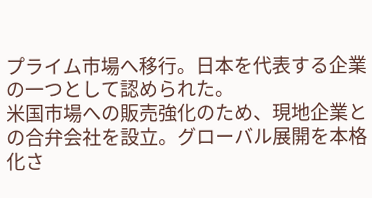プライム市場へ移行。日本を代表する企業の一つとして認められた。
米国市場への販売強化のため、現地企業との合弁会社を設立。グローバル展開を本格化さ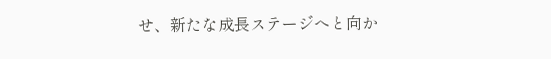せ、新たな成長ステージへと向か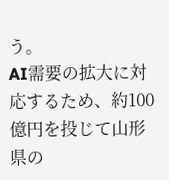う。
AI需要の拡大に対応するため、約100億円を投じて山形県の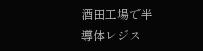酒田工場で半導体レジス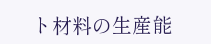ト材料の生産能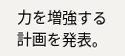力を増強する計画を発表。